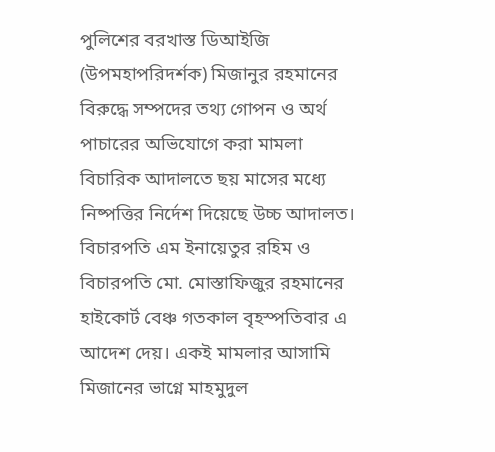পুলিশের বরখাস্ত ডিআইজি (উপমহাপরিদর্শক) মিজানুর রহমানের বিরুদ্ধে সম্পদের তথ্য গোপন ও অর্থ পাচারের অভিযোগে করা মামলা বিচারিক আদালতে ছয় মাসের মধ্যে নিষ্পত্তির নির্দেশ দিয়েছে উচ্চ আদালত। বিচারপতি এম ইনায়েতুর রহিম ও বিচারপতি মো. মোস্তাফিজুর রহমানের হাইকোর্ট বেঞ্চ গতকাল বৃহস্পতিবার এ আদেশ দেয়। একই মামলার আসামি মিজানের ভাগ্নে মাহমুদুল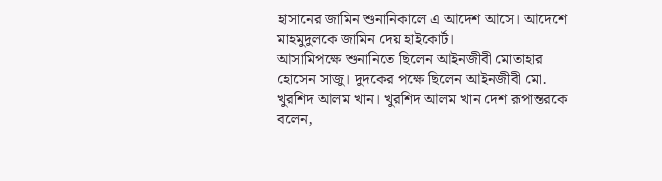হাসানের জামিন শুনানিকালে এ আদেশ আসে। আদেশে মাহমুদুলকে জামিন দেয় হাইকোর্ট।
আসামিপক্ষে শুনানিতে ছিলেন আইনজীবী মোতাহার হোসেন সাজু। দুদকের পক্ষে ছিলেন আইনজীবী মো. খুরশিদ আলম খান। খুরশিদ আলম খান দেশ রূপান্তরকে বলেন,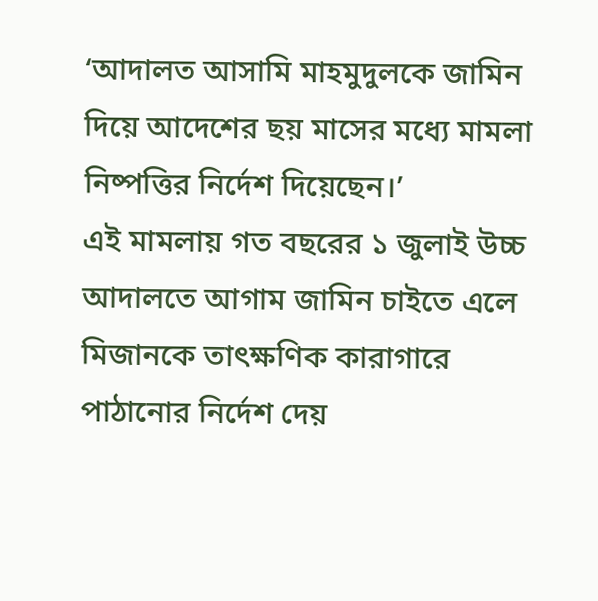‘আদালত আসামি মাহমুদুলকে জামিন দিয়ে আদেশের ছয় মাসের মধ্যে মামলা নিষ্পত্তির নির্দেশ দিয়েছেন।’
এই মামলায় গত বছরের ১ জুলাই উচ্চ আদালতে আগাম জামিন চাইতে এলে মিজানকে তাৎক্ষণিক কারাগারে পাঠানোর নির্দেশ দেয়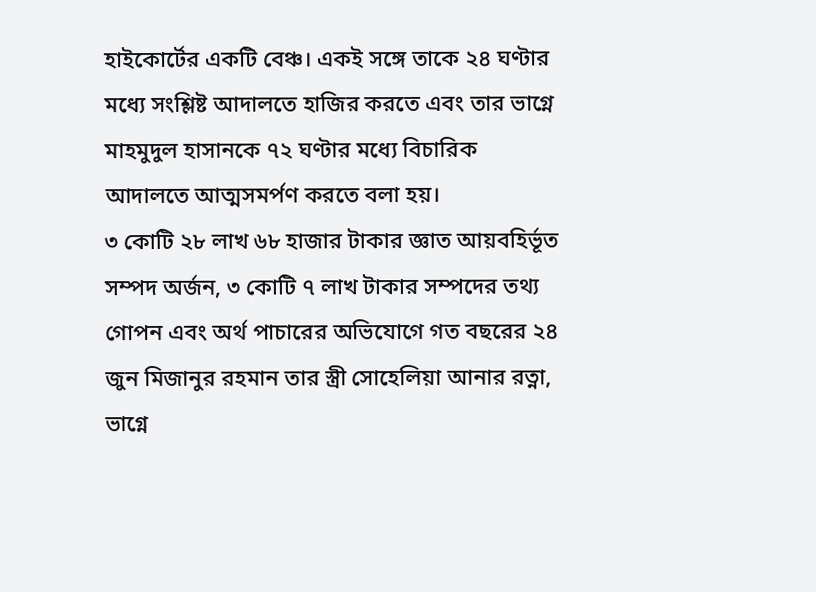হাইকোর্টের একটি বেঞ্চ। একই সঙ্গে তাকে ২৪ ঘণ্টার মধ্যে সংশ্লিষ্ট আদালতে হাজির করতে এবং তার ভাগ্নে মাহমুদুল হাসানকে ৭২ ঘণ্টার মধ্যে বিচারিক আদালতে আত্মসমর্পণ করতে বলা হয়।
৩ কোটি ২৮ লাখ ৬৮ হাজার টাকার জ্ঞাত আয়বহির্ভূত সম্পদ অর্জন, ৩ কোটি ৭ লাখ টাকার সম্পদের তথ্য গোপন এবং অর্থ পাচারের অভিযোগে গত বছরের ২৪ জুন মিজানুর রহমান তার স্ত্রী সোহেলিয়া আনার রত্না, ভাগ্নে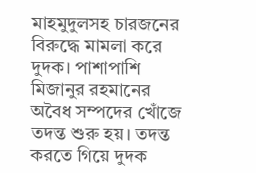মাহমুদুলসহ চারজনের বিরুদ্ধে মামলা করে দুদক। পাশাপাশি মিজানুর রহমানের অবৈধ সম্পদের খোঁজে তদন্ত শুরু হয়। তদন্ত করতে গিয়ে দুদক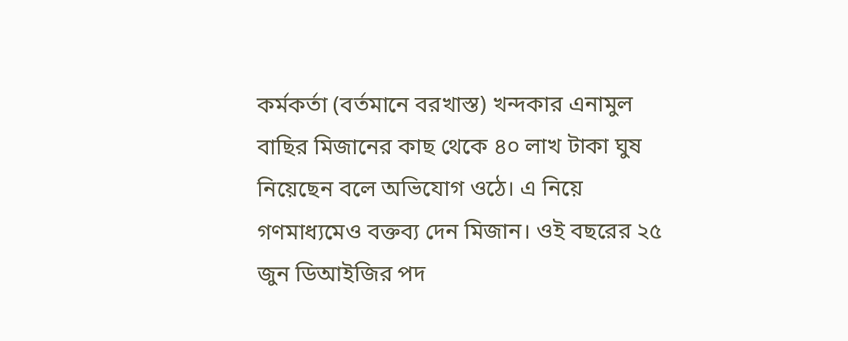কর্মকর্তা (বর্তমানে বরখাস্ত) খন্দকার এনামুল বাছির মিজানের কাছ থেকে ৪০ লাখ টাকা ঘুষ নিয়েছেন বলে অভিযোগ ওঠে। এ নিয়ে গণমাধ্যমেও বক্তব্য দেন মিজান। ওই বছরের ২৫ জুন ডিআইজির পদ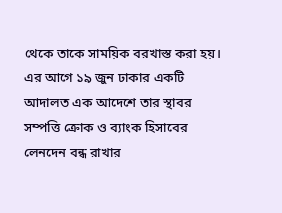থেকে তাকে সাময়িক বরখাস্ত করা হয়। এর আগে ১৯ জুন ঢাকার একটি আদালত এক আদেশে তার স্থাবর সম্পত্তি ক্রোক ও ব্যাংক হিসাবের লেনদেন বন্ধ রাখার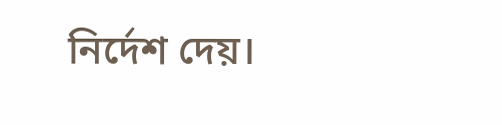নির্দেশ দেয়।